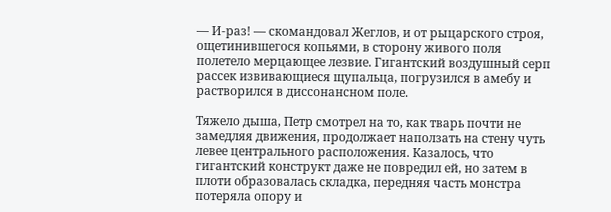— И-раз! — скомандовал Жеглов, и от рыцарского строя, ощетинившегося копьями, в сторону живого поля полетело мерцающее лезвие. Гигантский воздушный серп рассек извивающиеся щупальца, погрузился в амебу и растворился в диссонансном поле.

Тяжело дыша, Петр смотрел на то, как тварь почти не замедляя движения, продолжает наползать на стену чуть левее центрального расположения. Казалось, что гигантский конструкт даже не повредил ей, но затем в плоти образовалась складка, передняя часть монстра потеряла опору и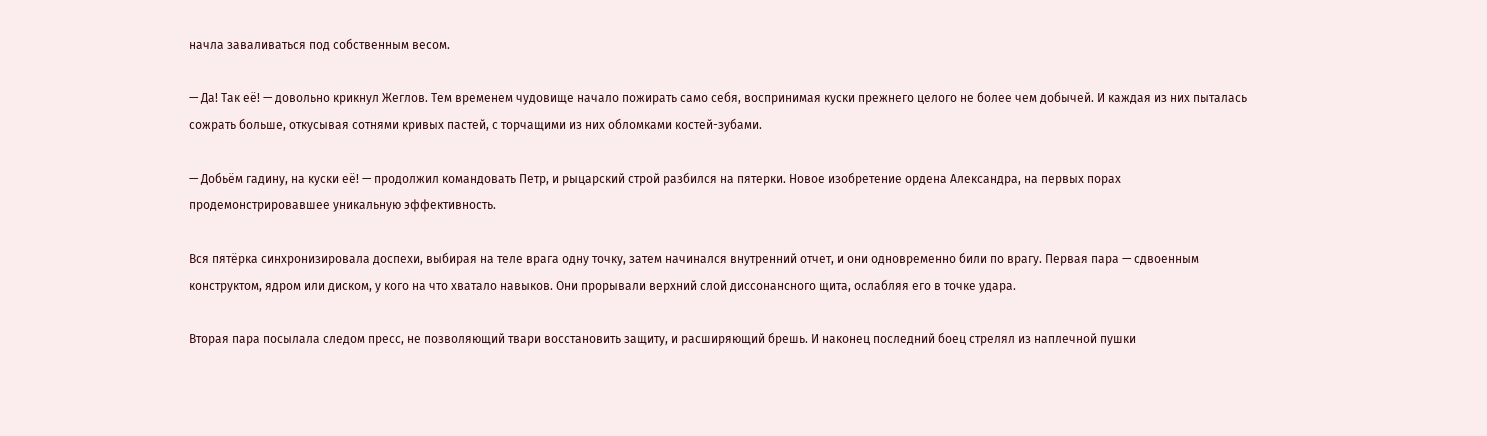начла заваливаться под собственным весом.

— Да! Так её! — довольно крикнул Жеглов. Тем временем чудовище начало пожирать само себя, воспринимая куски прежнего целого не более чем добычей. И каждая из них пыталась сожрать больше, откусывая сотнями кривых пастей, с торчащими из них обломками костей-зубами.

— Добьём гадину, на куски её! — продолжил командовать Петр, и рыцарский строй разбился на пятерки. Новое изобретение ордена Александра, на первых порах продемонстрировавшее уникальную эффективность.

Вся пятёрка синхронизировала доспехи, выбирая на теле врага одну точку, затем начинался внутренний отчет, и они одновременно били по врагу. Первая пара — сдвоенным конструктом, ядром или диском, у кого на что хватало навыков. Они прорывали верхний слой диссонансного щита, ослабляя его в точке удара.

Вторая пара посылала следом пресс, не позволяющий твари восстановить защиту, и расширяющий брешь. И наконец последний боец стрелял из наплечной пушки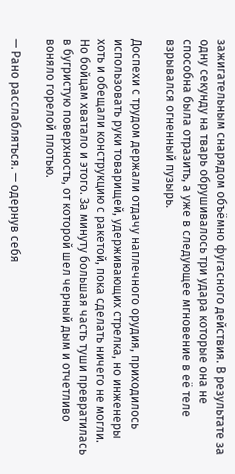зажигательным снарядом объёмно фугасного действия. В результате за одну секунду на тварь обрушивалось три удара которые она не способна была отразить, а уже в следующее мгновение в её теле взрывался огненный пузырь.

Доспехи с трудом держали отдачу наплечного орудия, приходилось использовать руки товарищей, удерживающих стрелка, но инженеры хоть и обещали конструкцию с ракетой, пока сделать ничего не могли. Но бойцам хватало и этого. За минуту большая часть туши превратилась в бугристую поверхность, от которой шел черный дым и отчетливо воняло горелой плотью.

— Рано расслабляться. — одернув себя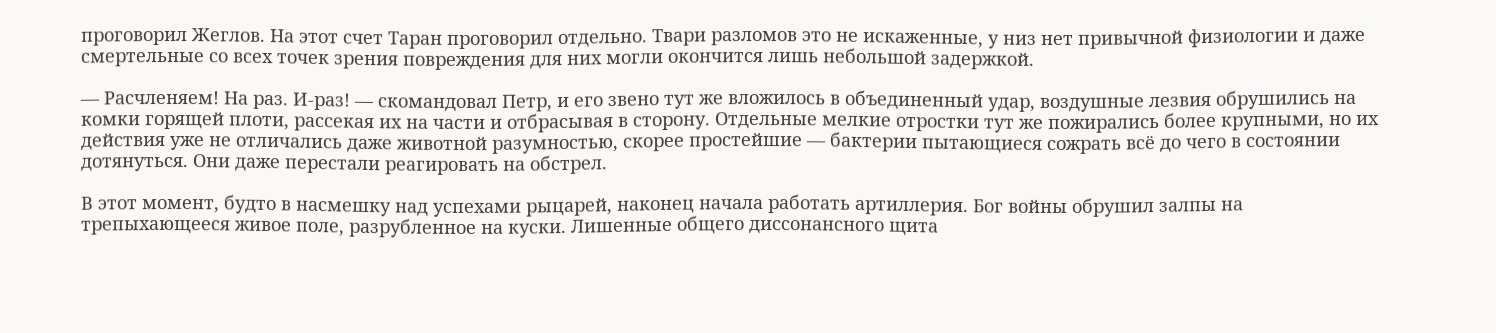проговорил Жеглов. На этот счет Таран проговорил отдельно. Твари разломов это не искаженные, у низ нет привычной физиологии и даже смертельные со всех точек зрения повреждения для них могли окончится лишь небольшой задержкой.

— Расчленяем! На раз. И-раз! — скомандовал Петр, и его звено тут же вложилось в объединенный удар, воздушные лезвия обрушились на комки горящей плоти, рассекая их на части и отбрасывая в сторону. Отдельные мелкие отростки тут же пожирались более крупными, но их действия уже не отличались даже животной разумностью, скорее простейшие — бактерии пытающиеся сожрать всё до чего в состоянии дотянуться. Они даже перестали реагировать на обстрел.

В этот момент, будто в насмешку над успехами рыцарей, наконец начала работать артиллерия. Бог войны обрушил залпы на трепыхающееся живое поле, разрубленное на куски. Лишенные общего диссонансного щита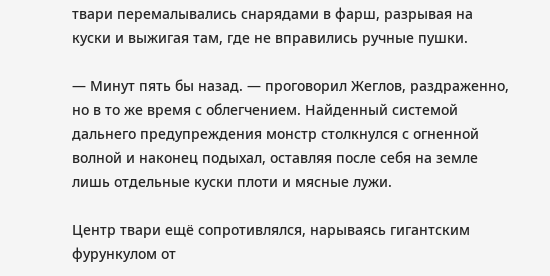твари перемалывались снарядами в фарш, разрывая на куски и выжигая там, где не вправились ручные пушки.

— Минут пять бы назад. — проговорил Жеглов, раздраженно, но в то же время с облегчением. Найденный системой дальнего предупреждения монстр столкнулся с огненной волной и наконец подыхал, оставляя после себя на земле лишь отдельные куски плоти и мясные лужи.

Центр твари ещё сопротивлялся, нарываясь гигантским фурункулом от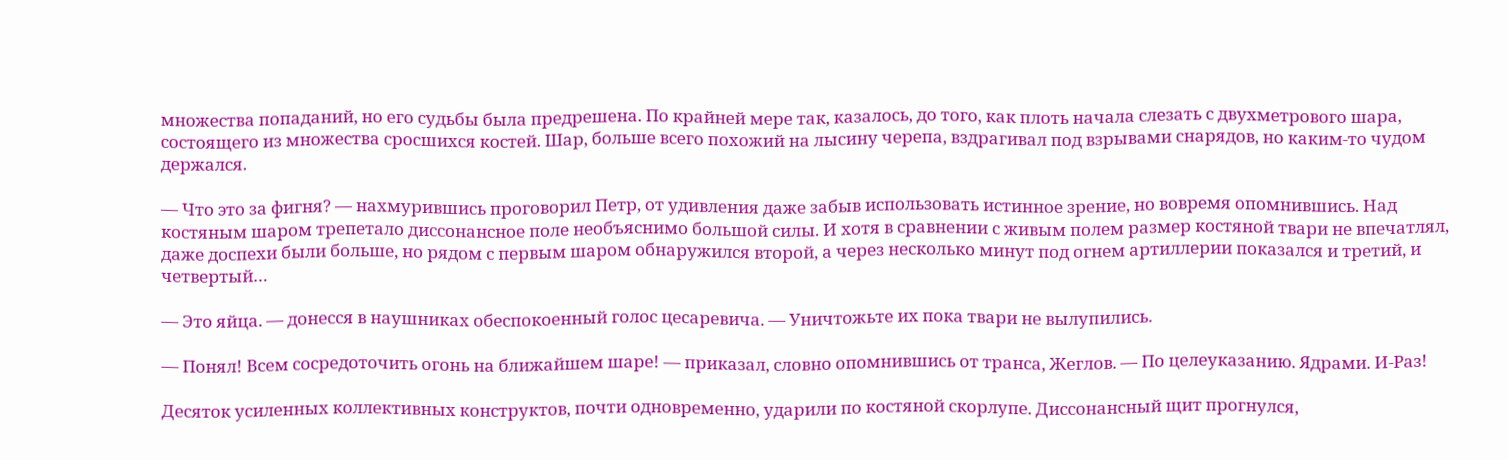множества попаданий, но его судьбы была предрешена. По крайней мере так, казалось, до того, как плоть начала слезать с двухметрового шара, состоящего из множества сросшихся костей. Шар, больше всего похожий на лысину черепа, вздрагивал под взрывами снарядов, но каким-то чудом держался.

— Что это за фигня? — нахмурившись проговорил Петр, от удивления даже забыв использовать истинное зрение, но вовремя опомнившись. Над костяным шаром трепетало диссонансное поле необъяснимо большой силы. И хотя в сравнении с живым полем размер костяной твари не впечатлял, даже доспехи были больше, но рядом с первым шаром обнаружился второй, а через несколько минут под огнем артиллерии показался и третий, и четвертый…

— Это яйца. — донесся в наушниках обеспокоенный голос цесаревича. — Уничтожьте их пока твари не вылупились.

— Понял! Всем сосредоточить огонь на ближайшем шаре! — приказал, словно опомнившись от транса, Жеглов. — По целеуказанию. Ядрами. И-Раз!

Десяток усиленных коллективных конструктов, почти одновременно, ударили по костяной скорлупе. Диссонансный щит прогнулся,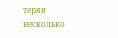теряя несколько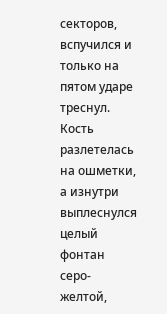секторов, вспучился и только на пятом ударе треснул. Кость разлетелась на ошметки, а изнутри выплеснулся целый фонтан серо-желтой,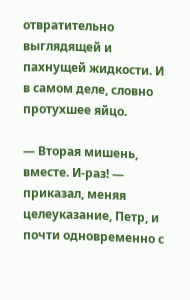отвратительно выглядящей и пахнущей жидкости. И в самом деле, словно протухшее яйцо.

— Вторая мишень, вместе. И-раз! — приказал, меняя целеуказание, Петр, и почти одновременно с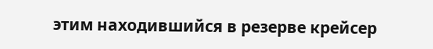этим находившийся в резерве крейсер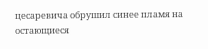цесаревича обрушил синее пламя на остающиеся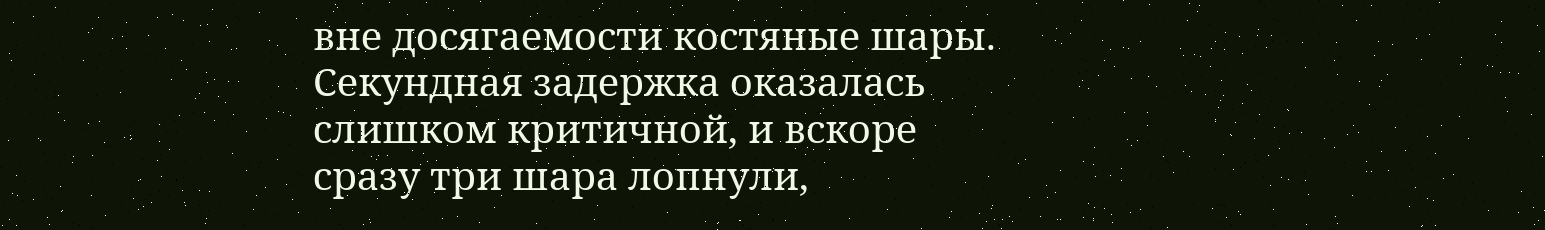вне досягаемости костяные шары. Секундная задержка оказалась слишком критичной, и вскоре сразу три шара лопнули,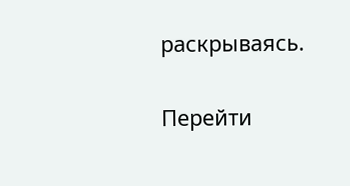раскрываясь.

Перейти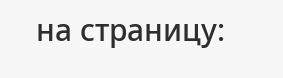на страницу: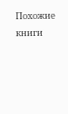Похожие книги